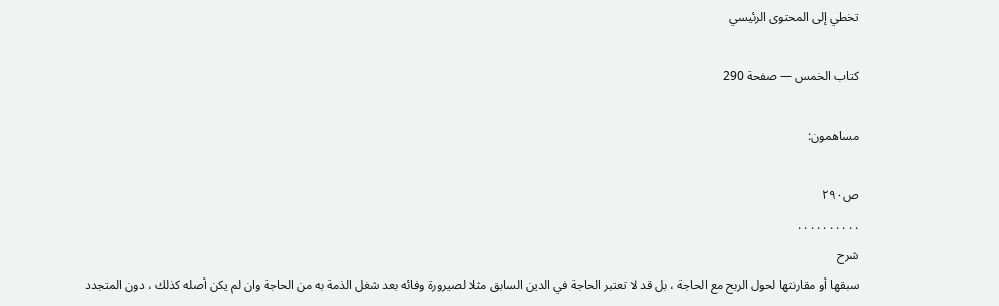تخطي إلى المحتوى الرئيسي

كتاب الخمس — صفحة 290

مساهمون:

ص٢٩٠
. . . . . . . . . .
شرح
سبقها أو مقارنتها لحول الربح مع الحاجة ، بل قد لا تعتبر الحاجة في الدين السابق مثلا لصيرورة وفائه بعد شغل الذمة به من الحاجة وان لم يكن أصله كذلك ، دون المتجدد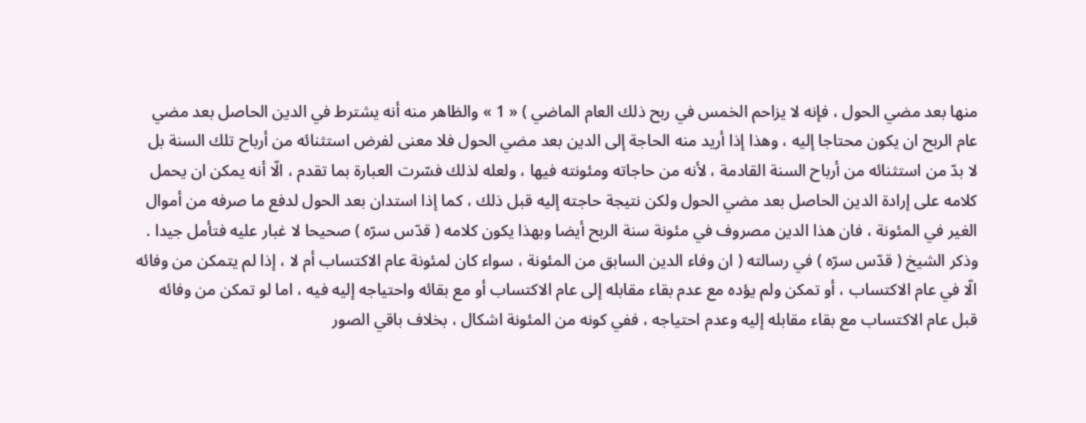منها بعد مضي الحول ، فإنه لا يزاحم الخمس في ربح ذلك العام الماضي ) « 1 » والظاهر منه أنه يشترط في الدين الحاصل بعد مضي عام الربح ان يكون محتاجا إليه ، وهذا إذا أريد منه الحاجة إلى الدين بعد مضي الحول فلا معنى لفرض استثنائه من أرباح تلك السنة بل لا بدّ من استثنائه من أرباح السنة القادمة ، لأنه من حاجاته ومئونته فيها ، ولعله لذلك فسّرت العبارة بما تقدم ، الّا أنه يمكن ان يحمل كلامه على إرادة الدين الحاصل بعد مضي الحول ولكن نتيجة حاجته إليه قبل ذلك ، كما إذا استدان بعد الحول لدفع ما صرفه من أموال الغير في المئونة ، فان هذا الدين مصروف في مئونة سنة الربح أيضا وبهذا يكون كلامه ( قدّس سرّه ) صحيحا لا غبار عليه فتأمل جيدا . وذكر الشيخ ( قدّس سرّه ) في رسالته ( ان وفاء الدين السابق من المئونة ، سواء كان لمئونة عام الاكتساب أم لا ، إذا لم يتمكن من وفائه الّا في عام الاكتساب ، أو تمكن ولم يؤده مع عدم بقاء مقابله إلى عام الاكتساب أو مع بقائه واحتياجه إليه فيه ، اما لو تمكن من وفائه قبل عام الاكتساب مع بقاء مقابله إليه وعدم احتياجه ، ففي كونه من المئونة اشكال ، بخلاف باقي الصور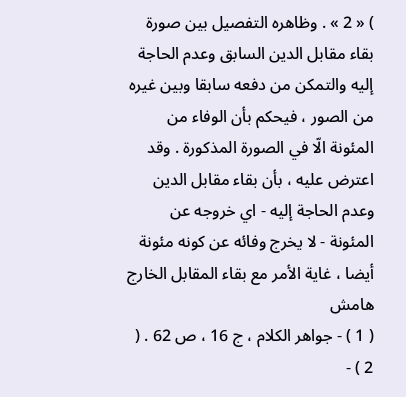) « 2 » . وظاهره التفصيل بين صورة بقاء مقابل الدين السابق وعدم الحاجة إليه والتمكن من دفعه سابقا وبين غيره من الصور ، فيحكم بأن الوفاء من المئونة الّا في الصورة المذكورة . وقد اعترض عليه ، بأن بقاء مقابل الدين وعدم الحاجة إليه - اي خروجه عن المئونة - لا يخرج وفائه عن كونه مئونة أيضا ، غاية الأمر مع بقاء المقابل الخارج
هامش
( 1 ) - جواهر الكلام ، ج 16 ، ص 62 . ( 2 ) -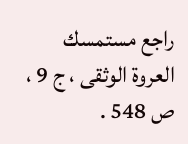راجع مستمسك العروة الوثقى ، ج 9 ، ص 548 .